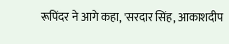रूपिंदर ने आगे कहा, 'सरदार सिंह, आकाशदीप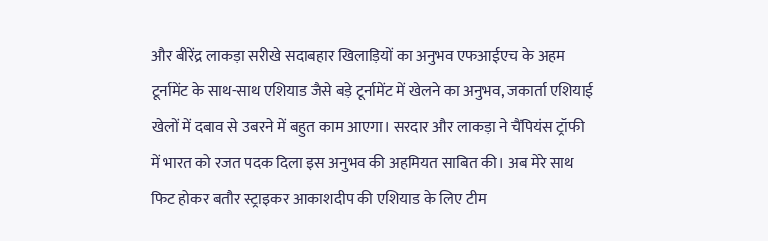और बीरेंद्र लाकड़ा सरीखे सदाबहार खिलाड़ियों का अनुभव एफआईएच के अहम टूर्नामेंट के साथ-साथ एशियाड जैसे बड़े टूर्नामेंट में खेलने का अनुभव, जकार्ता एशियाई खेलों में दबाव से उबरने में बहुत काम आएगा। सरदार और लाकड़ा ने चैंपियंस ट्रॉफी में भारत को रजत पदक दिला इस अनुभव की अहमियत साबित की। अब मेरे साथ फिट होकर बतौर स्ट्राइकर आकाशदीप की एशियाड के लिए टीम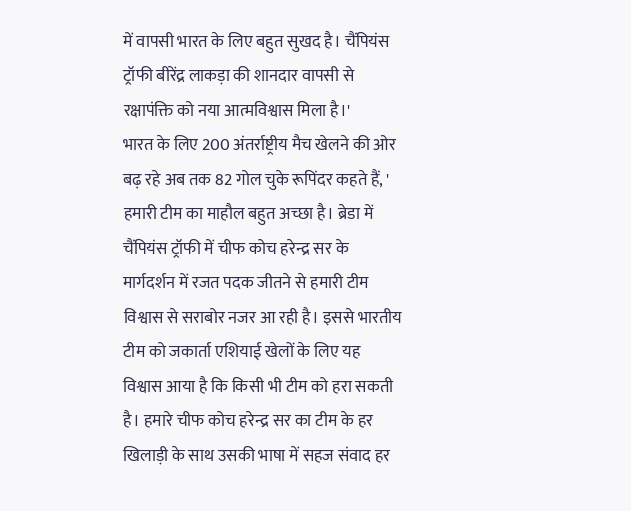में वापसी भारत के लिए बहुत सुखद है। चैंपियंस ट्रॉफी बीरेंद्र लाकड़ा की शानदार वापसी से रक्षापंक्ति को नया आत्मविश्वास मिला है।'
भारत के लिए 200 अंतर्राष्ट्रीय मैच खेलने की ओर बढ़ रहे अब तक 82 गोल चुके रूपिंदर कहते हैं, ' हमारी टीम का माहौल बहुत अच्छा है। ब्रेडा में चैंपियंस ट्रॉफी में चीफ कोच हरेन्द्र सर के मार्गदर्शन में रजत पदक जीतने से हमारी टीम विश्वास से सराबोर नजर आ रही है। इससे भारतीय टीम को जकार्ता एशियाई खेलों के लिए यह विश्वास आया है कि किसी भी टीम को हरा सकती है। हमारे चीफ कोच हरेन्द्र सर का टीम के हर खिलाड़ी के साथ उसकी भाषा में सहज संवाद हर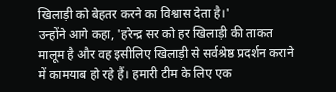खिलाड़ी को बेहतर करने का विश्वास देता है।'
उन्होंने आगे कहा, 'हरेन्द्र सर को हर खिलाड़ी की ताकत मालूम है और वह इसीलिए खिलाड़ी से सर्वश्रेष्ठ प्रदर्शन कराने में कामयाब हो रहे हैं। हमारी टीम के लिए एक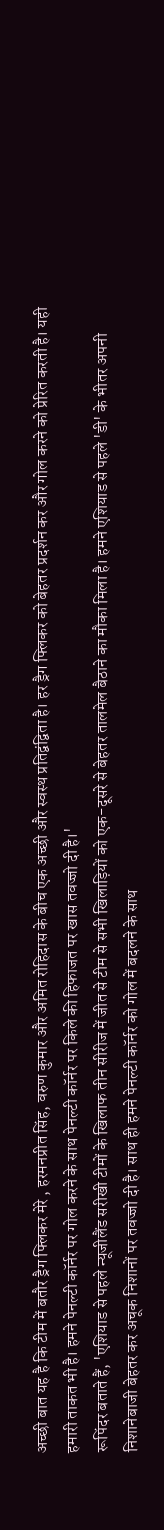अच्छी बात यह है कि टीम में बतौर ड्रैग फ्लिकर मेरे , हरमनप्रीत सिंह, वरुण कुमार और अमित रोहिदास के बीच एक अच्छी और स्वस्थ प्रतिद्वंद्विता है। हर ड्रैग फ्लिकर को बेहतर प्रदर्शन कर और गोल करने को प्रेरित करती है। यही हमारी ताकत भी है। हमने पेनल्टी कॉर्नर पर गोल करने के साथ पेनल्टी कॉर्नर पर किले की हिफाजत पर खास तवज्जो दी है।'
रूपिंदर बताते हैं, 'एशियाड से पहले न्यूजीलैंड सरीखी टीमों के खिलाफ तीन सीरीज में जीत से टीम से सभी खिलाड़ियों को एक-दूसरे से बेहतर तालमेल बैठाने का मौका मिला है। हमने एशियाड से पहले 'डी' के भीतर अपनी निशानेबाजी बेहतर कर अचूक निशानों पर तवज्जो दी है। साथ ही हमने पेनल्टी कॉर्नर को गोल में बदलने के साथ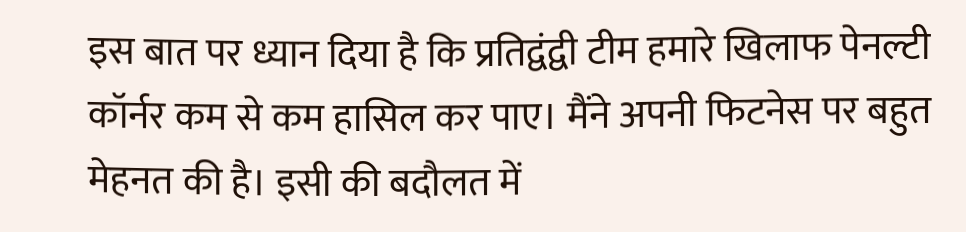इस बात पर ध्यान दिया है कि प्रतिद्वंद्वी टीम हमारे खिलाफ पेनल्टी कॉर्नर कम से कम हासिल कर पाए। मैंने अपनी फिटनेस पर बहुत मेहनत की है। इसी की बदौलत में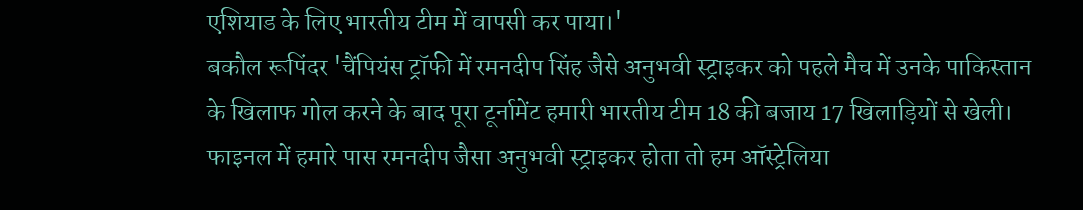एशियाड के लिए भारतीय टीम में वापसी कर पाया।'
बकौल रूपिंदर 'चैंपियंस ट्रॉफी में रमनदीप सिंह जैसे अनुभवी स्ट्राइकर को पहले मैच में उनके पाकिस्तान के खिलाफ गोल करने के बाद पूरा टूर्नामेंट हमारी भारतीय टीम 18 की बजाय 17 खिलाड़ियों से खेली। फाइनल में हमारे पास रमनदीप जैसा अनुभवी स्ट्राइकर होता तो हम ऑस्ट्रेलिया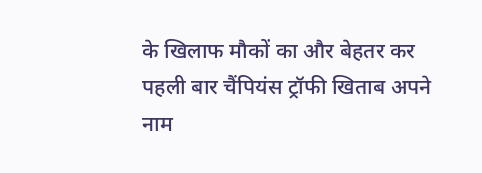के खिलाफ मौकों का और बेहतर कर पहली बार चैंपियंस ट्रॉफी खिताब अपने नाम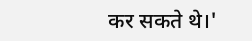कर सकते थे।'